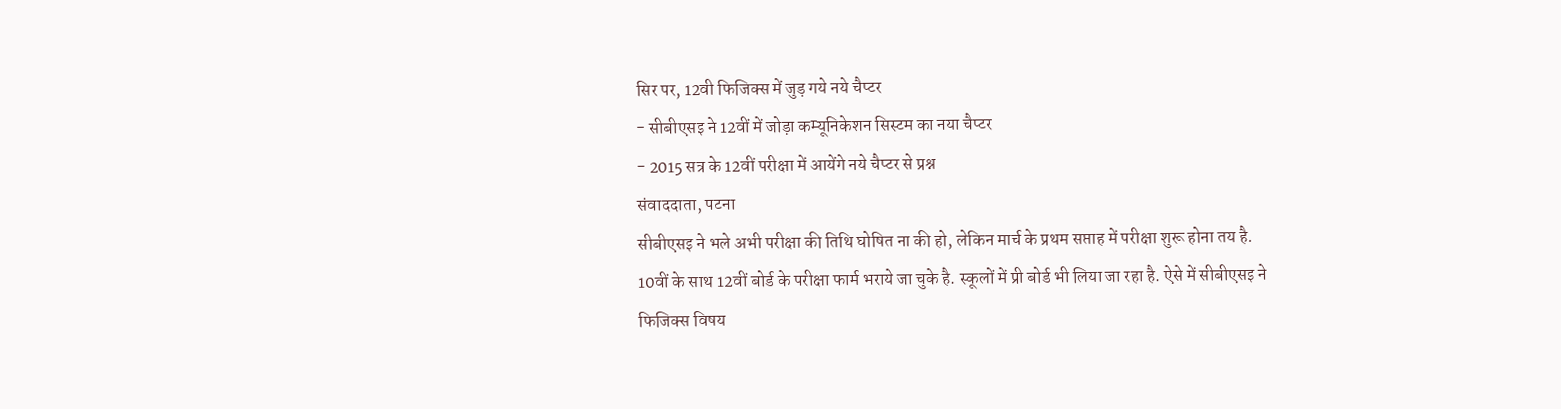सिर पर, 12वी फिजिक्स में जुड़ गये नये चैप्टर
- सीबीएसइ ने 12वीं में जोड़ा कम्यूनिकेशन सिस्टम का नया चैप्टर
- 2015 सत्र के 12वीं परीक्षा में आयेंगे नये चैप्टर से प्रश्न
संवाददाता, पटना
सीबीएसइ ने भले अभी परीक्षा की तिथि घोषित ना की हो, लेकिन मार्च के प्रथम सप्ताह में परीक्षा शुरू होना तय है. 10वीं के साथ 12वीं बोर्ड के परीक्षा फार्म भराये जा चुके है. स्कूलों में प्री बोर्ड भी लिया जा रहा है. ऐसे में सीबीएसइ ने फिजिक्स विषय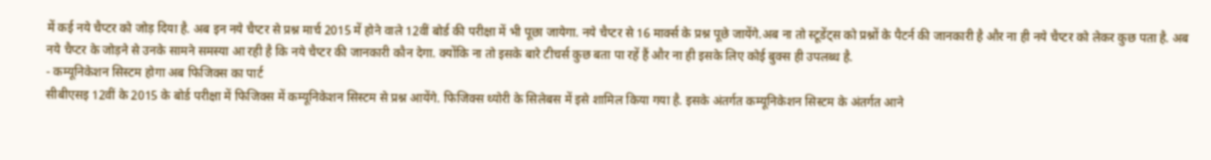में कई नये चैप्टर को जोड़ दिया है. अब इन नये चैप्टर से प्रश्न मार्च 2015 में होने वाले 12वीं बोर्ड की परीक्षा में भी पूछा जायेगा. नये चैप्टर से 16 मार्क्स के प्रश्न पूछे जायेंगे.अब ना तो स्टूडेंट्स को प्रश्नों के पैटर्न की जानकारी है और ना ही नये चैप्टर को लेकर कुछ पता है. अब नये चैप्टर के जोड़ने से उनके सामने समस्या आ रही है कि नये चैप्टर की जानकारी कौन देगा. क्योंकि ना तो इसके बारे टीचर्स कुछ बता पा रहें हैं और ना ही इसके लिए कोई बुक्स ही उपलब्ध है.
- कम्यूनिकेशन सिस्टम होगा अब फिजिक्स का पार्ट
सीबीएसइ 12वीं के 2015 के बोर्ड परीक्षा में फिजिक्स में कम्यूनिकेशन सिस्टम से प्रश्न आयेंगे. फिजिक्स थ्योरी के सिलेबस में इसे शामिल किया गया है. इसके अंतर्गत कम्यूनिकेशन सिस्टम के अंतर्गत आने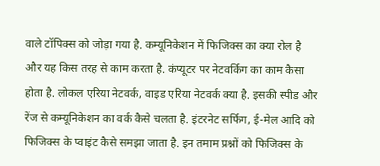वाले टॉपिक्स को जोड़ा गया है. कम्यूनिकेशन में फिजिक्स का क्या रोल है और यह किस तरह से काम करता है. कंप्यूटर पर नेटवर्किग का काम कैसा होता है. लोकल एरिया नेटवर्क, वाइड एरिया नेटवर्क क्या है. इसकी स्पीड और रेंज से कम्यूनिकेशन का वर्क कैसे चलता है. इंटरनेट सर्फिग, ई-मेल आदि को फिजिक्स के प्वाइंट कैसे समझा जाता है. इन तमाम प्रश्नों को फिजिक्स के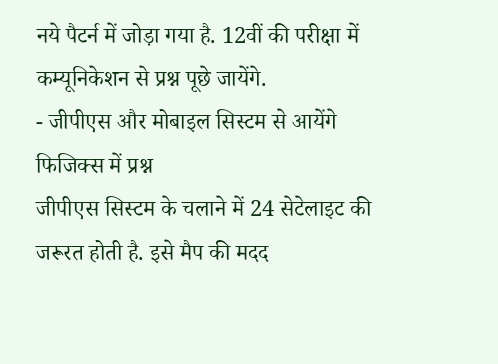नये पैटर्न में जोड़ा गया है. 12वीं की परीक्षा में कम्यूनिकेशन से प्रश्न पूछे जायेंगे.
- जीपीएस और मोबाइल सिस्टम से आयेंगे फिजिक्स में प्रश्न
जीपीएस सिस्टम के चलाने में 24 सेटेलाइट की जरूरत होती है. इसे मैप की मदद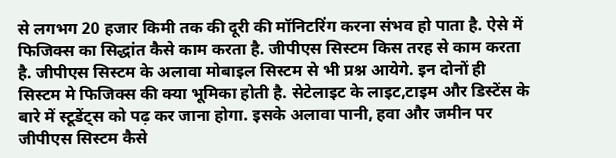से लगभग 20 हजार किमी तक की दूरी की मॉनिटरिंग करना संभव हो पाता है. ऐसे में फिजिक्स का सिद्धांत कैसे काम करता है. जीपीएस सिस्टम किस तरह से काम करता है. जीपीएस सिस्टम के अलावा मोबाइल सिस्टम से भी प्रश्न आयेगे. इन दोनों ही सिस्टम मे फिजिक्स की क्या भूमिका होती है. सेटेलाइट के लाइट,टाइम और डिस्टेंस के बारे में स्टूडेंट्स को पढ़ कर जाना होगा. इसके अलावा पानी, हवा और जमीन पर जीपीएस सिस्टम कैसे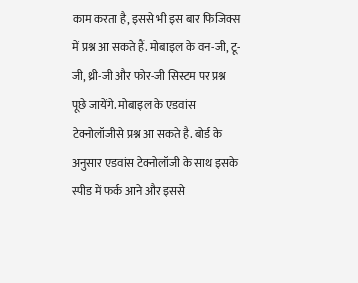काम करता है, इससे भी इस बार फिजिक्स में प्रश्न आ सकते हैं. मोबाइल के वन-जी, टू-जी, थ्री-जी और फोर-जी सिस्टम पर प्रश्न पूछे जायेंगे. मोबाइल के एडवांस टेक्नोलॉजीसे प्रश्न आ सकते है. बोर्ड के अनुसार एडवांस टेक्नोलॉजी के साथ इसके स्पीड में फर्क आने और इससे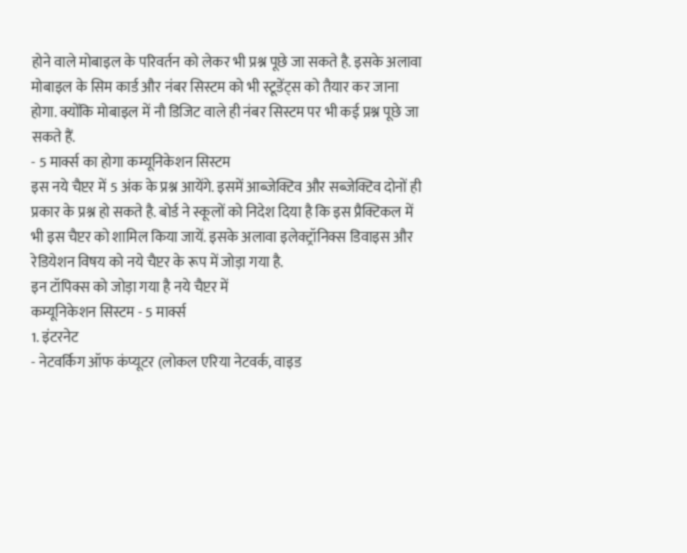होने वाले मोबाइल के परिवर्तन को लेकर भी प्रश्न पूछे जा सकते है. इसके अलावा मोबाइल के सिम कार्ड और नंबर सिस्टम को भी स्टूडेंट्स को तैयार कर जाना होगा. क्योंकि मोबाइल में नौ डिजिट वाले ही नंबर सिस्टम पर भी कई प्रश्न पूछे जा सकते हैं.
- 5 मार्क्स का होगा कम्यूनिकेशन सिस्टम
इस नये चैप्टर में 5 अंक के प्रश्न आयेंगे. इसमें आब्जेक्टिव और सब्जेक्टिव दोनों ही प्रकार के प्रश्न हो सकते है. बोर्ड ने स्कूलों को निदेश दिया है कि इस प्रैक्टिकल में भी इस चैप्टर को शामिल किया जायें. इसके अलावा इलेक्ट्रॉनिक्स डिवाइस और रेडियेशन विषय को नये चैप्टर के रूप में जोड़ा गया है.
इन टॉपिक्स को जोड़ा गया है नये चैप्टर में
कम्यूनिकेशन सिस्टम - 5 मार्क्स
1. इंटरनेट
- नेटवर्किग ऑफ कंप्यूटर (लोकल एरिया नेटवर्क, वाइड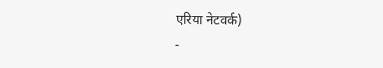एरिया नेटवर्क)
-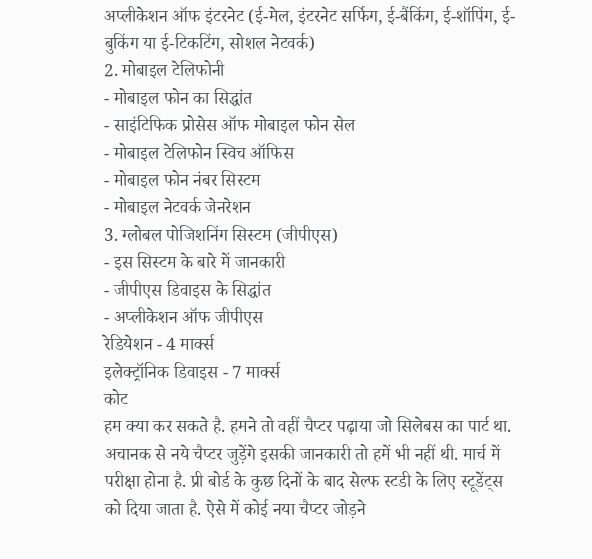अप्लीकेशन ऑफ इंटरनेट (ई-मेल, इंटरनेट सर्फिग, ई-बैंकिंग, ई-शॉपिंग, ई-बुकिंग या ई-टिकटिंग, सोशल नेटवर्क)
2. मोबाइल टेलिफोनी
- मोबाइल फोन का सिद्धांत
- साइंटिफिक प्रोसेस ऑफ मोबाइल फोन सेल
- मोबाइल टेलिफोन स्विच ऑफिस
- मोबाइल फोन नंबर सिस्टम
- मोबाइल नेटवर्क जेनरेशन
3. ग्लोबल पोजिशनिंग सिस्टम (जीपीएस)
- इस सिस्टम के बारे में जानकारी
- जीपीएस डिवाइस के सिद्धांत
- अप्लीकेशन ऑफ जीपीएस
रेडियेशन - 4 मार्क्स
इलेक्ट्रॉनिक डिवाइस - 7 मार्क्स
कोट
हम क्या कर सकते है. हमने तो वहीं चैप्टर पढ़ाया जो सिलेबस का पार्ट था. अचानक से नये चैप्टर जुड़ेंगे इसकी जानकारी तो हमें भी नहीं थी. मार्च में परीक्षा होना है. प्री बोर्ड के कुछ दिनों के बाद सेल्फ स्टडी के लिए स्टूडेंट्स को दिया जाता है. ऐसे में कोई नया चैप्टर जोड़ने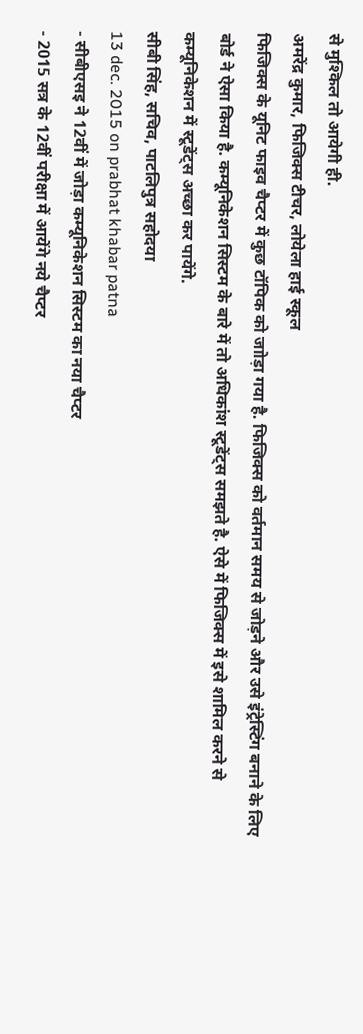से मुश्किल तो आयेगी ही.
अमरेंद्र कुमार, फिजिक्स टीचर, लोयेला हाई स्कूल
फिजिक्स के यूनिट फाइव चैप्टर में कुछ टॉपिक को जाोड़ा गया है. फिजिक्स को वर्तमान समय से जोड़ने और उसे इंट्रेस्टिंग बनाने के लिए बोर्ड ने ऐसा किया है. कम्यूनिकेशन सिस्टम के बारे में तो अधिकांश स्टूडेंट्स समझते है. ऐसे में फिजिक्स में इसे शामिल करने से कम्यूनिकेशन में स्टूडेंट्स अच्छा कर पायेंगे.
सीबी सिंह, सचिव, पाटलिपुत्र सहोदया
13 dec. 2015 on prabhat khabar patna
- सीबीएसइ ने 12वीं में जोड़ा कम्यूनिकेशन सिस्टम का नया चैप्टर
- 2015 सत्र के 12वीं परीक्षा में आयेंगे नये चैप्टर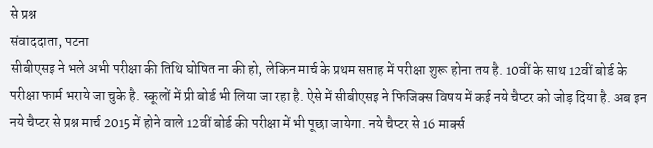से प्रश्न
संवाददाता, पटना
सीबीएसइ ने भले अभी परीक्षा की तिथि घोषित ना की हो, लेकिन मार्च के प्रथम सप्ताह में परीक्षा शुरू होना तय है. 10वीं के साथ 12वीं बोर्ड के परीक्षा फार्म भराये जा चुके है. स्कूलों में प्री बोर्ड भी लिया जा रहा है. ऐसे में सीबीएसइ ने फिजिक्स विषय में कई नये चैप्टर को जोड़ दिया है. अब इन नये चैप्टर से प्रश्न मार्च 2015 में होने वाले 12वीं बोर्ड की परीक्षा में भी पूछा जायेगा. नये चैप्टर से 16 मार्क्स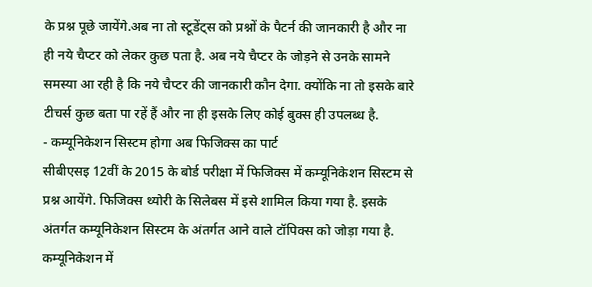के प्रश्न पूछे जायेंगे.अब ना तो स्टूडेंट्स को प्रश्नों के पैटर्न की जानकारी है और ना ही नये चैप्टर को लेकर कुछ पता है. अब नये चैप्टर के जोड़ने से उनके सामने समस्या आ रही है कि नये चैप्टर की जानकारी कौन देगा. क्योंकि ना तो इसके बारे टीचर्स कुछ बता पा रहें हैं और ना ही इसके लिए कोई बुक्स ही उपलब्ध है.
- कम्यूनिकेशन सिस्टम होगा अब फिजिक्स का पार्ट
सीबीएसइ 12वीं के 2015 के बोर्ड परीक्षा में फिजिक्स में कम्यूनिकेशन सिस्टम से प्रश्न आयेंगे. फिजिक्स थ्योरी के सिलेबस में इसे शामिल किया गया है. इसके अंतर्गत कम्यूनिकेशन सिस्टम के अंतर्गत आने वाले टॉपिक्स को जोड़ा गया है. कम्यूनिकेशन में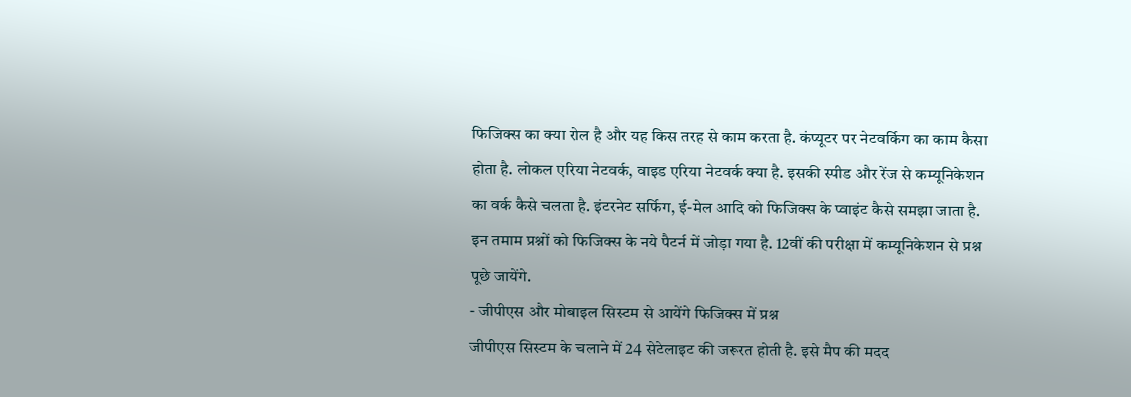फिजिक्स का क्या रोल है और यह किस तरह से काम करता है. कंप्यूटर पर नेटवर्किग का काम कैसा होता है. लोकल एरिया नेटवर्क, वाइड एरिया नेटवर्क क्या है. इसकी स्पीड और रेंज से कम्यूनिकेशन का वर्क कैसे चलता है. इंटरनेट सर्फिग, ई-मेल आदि को फिजिक्स के प्वाइंट कैसे समझा जाता है. इन तमाम प्रश्नों को फिजिक्स के नये पैटर्न में जोड़ा गया है. 12वीं की परीक्षा में कम्यूनिकेशन से प्रश्न पूछे जायेंगे.
- जीपीएस और मोबाइल सिस्टम से आयेंगे फिजिक्स में प्रश्न
जीपीएस सिस्टम के चलाने में 24 सेटेलाइट की जरूरत होती है. इसे मैप की मदद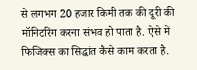से लगभग 20 हजार किमी तक की दूरी की मॉनिटरिंग करना संभव हो पाता है. ऐसे में फिजिक्स का सिद्धांत कैसे काम करता है.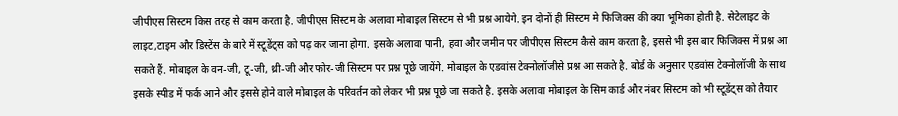जीपीएस सिस्टम किस तरह से काम करता है. जीपीएस सिस्टम के अलावा मोबाइल सिस्टम से भी प्रश्न आयेगे. इन दोनों ही सिस्टम मे फिजिक्स की क्या भूमिका होती है. सेटेलाइट के लाइट,टाइम और डिस्टेंस के बारे में स्टूडेंट्स को पढ़ कर जाना होगा. इसके अलावा पानी, हवा और जमीन पर जीपीएस सिस्टम कैसे काम करता है, इससे भी इस बार फिजिक्स में प्रश्न आ सकते हैं. मोबाइल के वन-जी, टू-जी, थ्री-जी और फोर-जी सिस्टम पर प्रश्न पूछे जायेंगे. मोबाइल के एडवांस टेक्नोलॉजीसे प्रश्न आ सकते है. बोर्ड के अनुसार एडवांस टेक्नोलॉजी के साथ इसके स्पीड में फर्क आने और इससे होने वाले मोबाइल के परिवर्तन को लेकर भी प्रश्न पूछे जा सकते है. इसके अलावा मोबाइल के सिम कार्ड और नंबर सिस्टम को भी स्टूडेंट्स को तैयार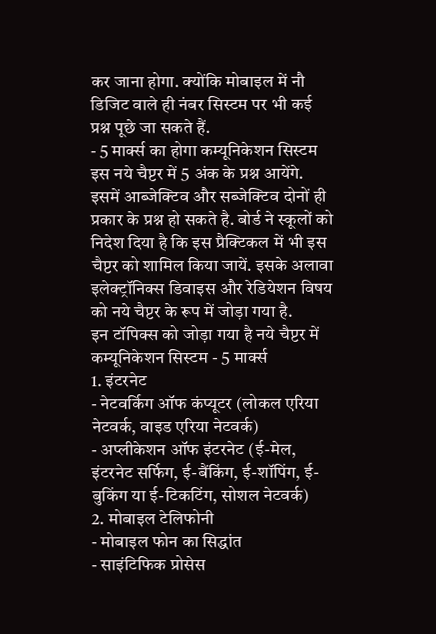कर जाना होगा. क्योंकि मोबाइल में नौ डिजिट वाले ही नंबर सिस्टम पर भी कई प्रश्न पूछे जा सकते हैं.
- 5 मार्क्स का होगा कम्यूनिकेशन सिस्टम
इस नये चैप्टर में 5 अंक के प्रश्न आयेंगे. इसमें आब्जेक्टिव और सब्जेक्टिव दोनों ही प्रकार के प्रश्न हो सकते है. बोर्ड ने स्कूलों को निदेश दिया है कि इस प्रैक्टिकल में भी इस चैप्टर को शामिल किया जायें. इसके अलावा इलेक्ट्रॉनिक्स डिवाइस और रेडियेशन विषय को नये चैप्टर के रूप में जोड़ा गया है.
इन टॉपिक्स को जोड़ा गया है नये चैप्टर में
कम्यूनिकेशन सिस्टम - 5 मार्क्स
1. इंटरनेट
- नेटवर्किग ऑफ कंप्यूटर (लोकल एरिया नेटवर्क, वाइड एरिया नेटवर्क)
- अप्लीकेशन ऑफ इंटरनेट (ई-मेल, इंटरनेट सर्फिग, ई-बैंकिंग, ई-शॉपिंग, ई-बुकिंग या ई-टिकटिंग, सोशल नेटवर्क)
2. मोबाइल टेलिफोनी
- मोबाइल फोन का सिद्धांत
- साइंटिफिक प्रोसेस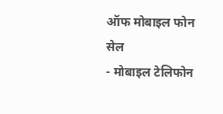ऑफ मोबाइल फोन सेल
- मोबाइल टेलिफोन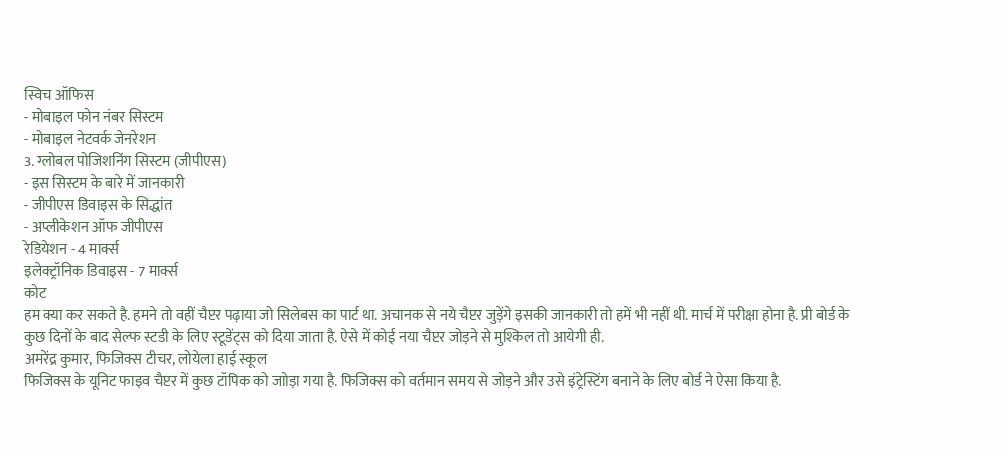स्विच ऑफिस
- मोबाइल फोन नंबर सिस्टम
- मोबाइल नेटवर्क जेनरेशन
3. ग्लोबल पोजिशनिंग सिस्टम (जीपीएस)
- इस सिस्टम के बारे में जानकारी
- जीपीएस डिवाइस के सिद्धांत
- अप्लीकेशन ऑफ जीपीएस
रेडियेशन - 4 मार्क्स
इलेक्ट्रॉनिक डिवाइस - 7 मार्क्स
कोट
हम क्या कर सकते है. हमने तो वहीं चैप्टर पढ़ाया जो सिलेबस का पार्ट था. अचानक से नये चैप्टर जुड़ेंगे इसकी जानकारी तो हमें भी नहीं थी. मार्च में परीक्षा होना है. प्री बोर्ड के कुछ दिनों के बाद सेल्फ स्टडी के लिए स्टूडेंट्स को दिया जाता है. ऐसे में कोई नया चैप्टर जोड़ने से मुश्किल तो आयेगी ही.
अमरेंद्र कुमार, फिजिक्स टीचर, लोयेला हाई स्कूल
फिजिक्स के यूनिट फाइव चैप्टर में कुछ टॉपिक को जाोड़ा गया है. फिजिक्स को वर्तमान समय से जोड़ने और उसे इंट्रेस्टिंग बनाने के लिए बोर्ड ने ऐसा किया है.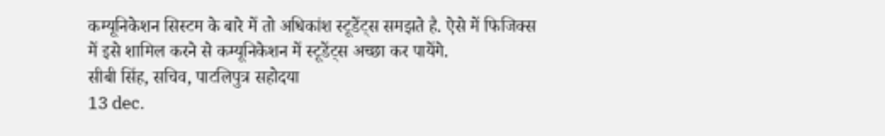कम्यूनिकेशन सिस्टम के बारे में तो अधिकांश स्टूडेंट्स समझते है. ऐसे में फिजिक्स में इसे शामिल करने से कम्यूनिकेशन में स्टूडेंट्स अच्छा कर पायेंगे.
सीबी सिंह, सचिव, पाटलिपुत्र सहोदया
13 dec.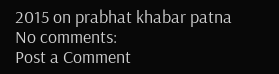2015 on prabhat khabar patna
No comments:
Post a Comment